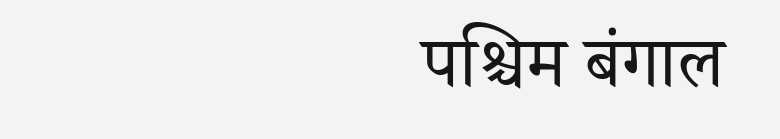पश्चिम बंगाल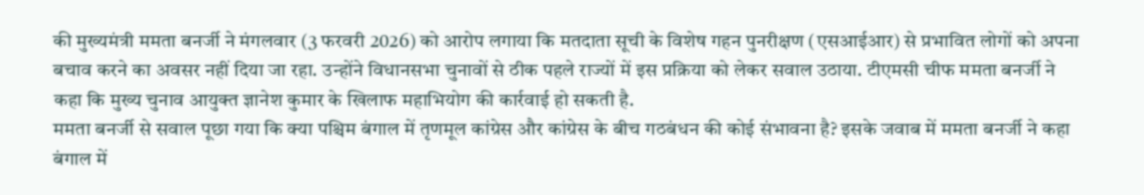की मुख्यमंत्री ममता बनर्जी ने मंगलवार (3 फरवरी 2026) को आरोप लगाया कि मतदाता सूची के विशेष गहन पुनरीक्षण (एसआईआर) से प्रभावित लोगों को अपना बचाव करने का अवसर नहीं दिया जा रहा. उन्होंने विधानसभा चुनावों से ठीक पहले राज्यों में इस प्रक्रिया को लेकर सवाल उठाया. टीएमसी चीफ ममता बनर्जी ने कहा कि मुख्य चुनाव आयुक्त ज्ञानेश कुमार के खिलाफ महाभियोग की कार्रवाई हो सकती है.
ममता बनर्जी से सवाल पूछा गया कि क्या पश्चिम बंगाल में तृणमूल कांग्रेस और कांग्रेस के बीच गठबंधन की कोई संभावना है? इसके जवाब में ममता बनर्जी ने कहा बंगाल में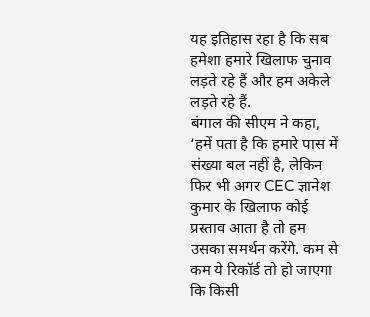यह इतिहास रहा है कि सब हमेशा हमारे खिलाफ चुनाव लड़ते रहे हैं और हम अकेले लड़ते रहे हैं.
बंगाल की सीएम ने कहा, ‘हमें पता है कि हमारे पास में संख्या बल नहीं है, लेकिन फिर भी अगर CEC ज्ञानेश कुमार के खिलाफ कोई प्रस्ताव आता है तो हम उसका समर्थन करेंगे. कम से कम ये रिकॉर्ड तो हो जाएगा कि किसी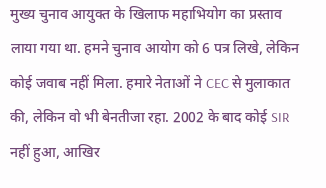मुख्य चुनाव आयुक्त के खिलाफ महाभियोग का प्रस्ताव लाया गया था. हमने चुनाव आयोग को 6 पत्र लिखे, लेकिन कोई जवाब नहीं मिला. हमारे नेताओं ने CEC से मुलाकात की, लेकिन वो भी बेनतीजा रहा. 2002 के बाद कोई SIR नहीं हुआ, आखिर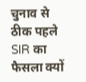चुनाव से ठीक पहले SIR का फैसला क्यों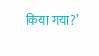किया गया?’